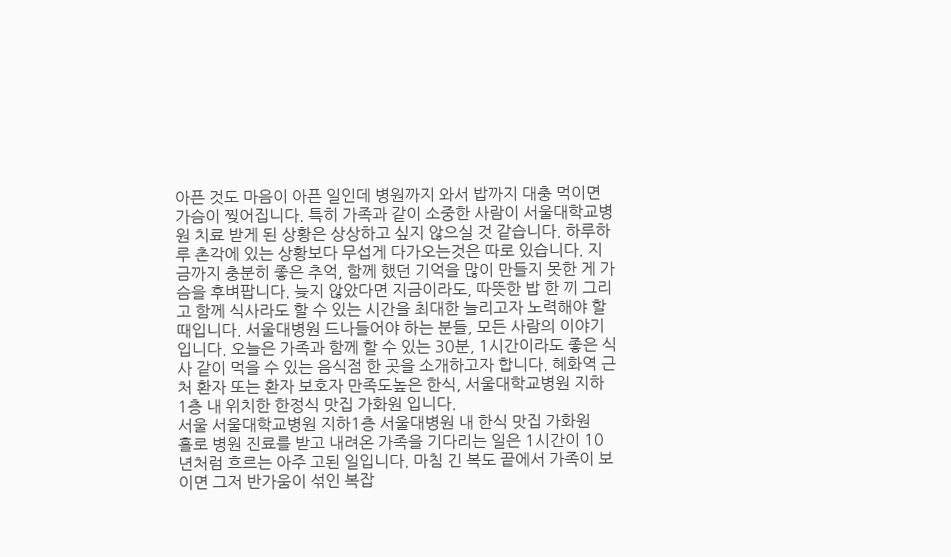아픈 것도 마음이 아픈 일인데 병원까지 와서 밥까지 대충 먹이면 가슴이 찢어집니다. 특히 가족과 같이 소중한 사람이 서울대학교병원 치료 받게 된 상황은 상상하고 싶지 않으실 것 같습니다. 하루하루 촌각에 있는 상황보다 무섭게 다가오는것은 따로 있습니다. 지금까지 충분히 좋은 추억, 함께 했던 기억을 많이 만들지 못한 게 가슴을 후벼팝니다. 늦지 않았다면 지금이라도, 따뜻한 밥 한 끼 그리고 함께 식사라도 할 수 있는 시간을 최대한 늘리고자 노력해야 할 때입니다. 서울대병원 드나들어야 하는 분들, 모든 사람의 이야기입니다. 오늘은 가족과 함께 할 수 있는 30분, 1시간이라도 좋은 식사 같이 먹을 수 있는 음식점 한 곳을 소개하고자 합니다. 혜화역 근처 환자 또는 환자 보호자 만족도높은 한식, 서울대학교병원 지하 1층 내 위치한 한정식 맛집 가화원 입니다.
서울 서울대학교병원 지하1층 서울대병원 내 한식 맛집 가화원
홀로 병원 진료를 받고 내려온 가족을 기다리는 일은 1시간이 10년처럼 흐르는 아주 고된 일입니다. 마침 긴 복도 끝에서 가족이 보이면 그저 반가움이 섞인 복잡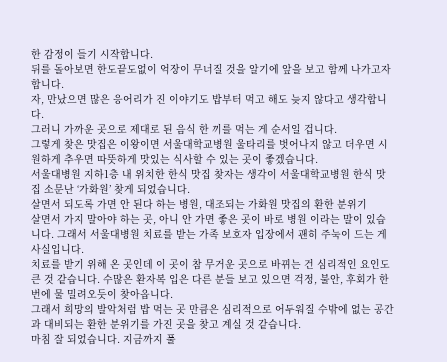한 감정이 들기 시작합니다.
뒤를 돌아보면 한도끝도없이 억장이 무너질 것을 알기에 앞을 보고 함께 나가고자 합니다.
자, 만났으면 많은 응어리가 진 이야기도 밥부터 먹고 해도 늦지 않다고 생각합니다.
그러니 가까운 곳으로 제대로 된 음식 한 끼를 먹는 게 순서일 겁니다.
그렇게 찾은 맛집은 이왕이면 서울대학교병원 울타리를 벗어나지 않고 더우면 시원하게 추우면 따뜻하게 맛있는 식사할 수 있는 곳이 좋겠습니다.
서울대병원 지하1층 내 위치한 한식 맛집 찾자는 생각이 서울대학교병원 한식 맛집 소문난 ‘가화원’ 찾게 되었습니다.
살면서 되도록 가면 안 된다 하는 병원, 대조되는 가화원 맛집의 환한 분위기
살면서 가지 말아야 하는 곳, 아니 안 가면 좋은 곳이 바로 병원 이라는 말이 있습니다. 그래서 서울대병원 치료를 받는 가족 보호자 입장에서 괜히 주눅이 드는 게 사실입니다.
치료를 받기 위해 온 곳인데 이 곳이 참 무거운 곳으로 바뀌는 건 심리적인 요인도 큰 것 같습니다. 수많은 환자복 입은 다른 분들 보고 있으면 걱정, 불안, 후회가 한 번에 물 밀려오듯이 찾아옵니다.
그래서 희망의 발악처럼 밥 먹는 곳 만큼은 심리적으로 어두워질 수밖에 없는 공간과 대비되는 환한 분위기를 가진 곳을 찾고 계실 것 같습니다.
마침 잘 되었습니다. 지금까지 풀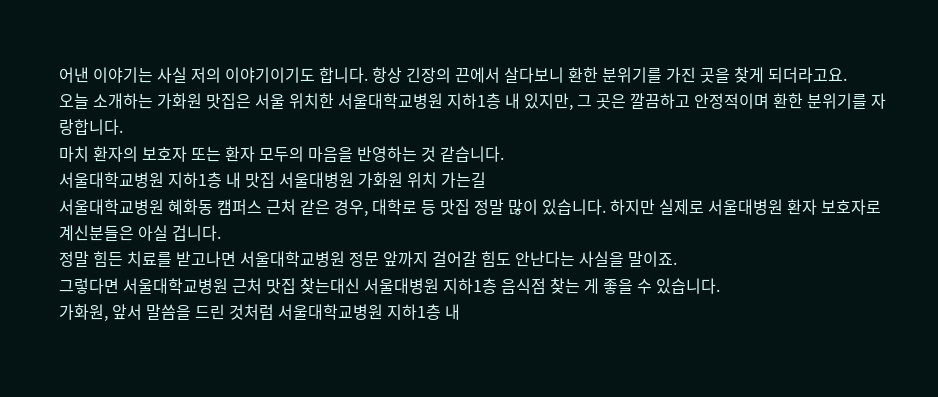어낸 이야기는 사실 저의 이야기이기도 합니다. 항상 긴장의 끈에서 살다보니 환한 분위기를 가진 곳을 찾게 되더라고요.
오늘 소개하는 가화원 맛집은 서울 위치한 서울대학교병원 지하1층 내 있지만, 그 곳은 깔끔하고 안정적이며 환한 분위기를 자랑합니다.
마치 환자의 보호자 또는 환자 모두의 마음을 반영하는 것 같습니다.
서울대학교병원 지하1층 내 맛집 서울대병원 가화원 위치 가는길
서울대학교병원 혜화동 캠퍼스 근처 같은 경우, 대학로 등 맛집 정말 많이 있습니다. 하지만 실제로 서울대병원 환자 보호자로 계신분들은 아실 겁니다.
정말 힘든 치료를 받고나면 서울대학교병원 정문 앞까지 걸어갈 힘도 안난다는 사실을 말이죠.
그렇다면 서울대학교병원 근처 맛집 찾는대신 서울대병원 지하1층 음식점 찾는 게 좋을 수 있습니다.
가화원, 앞서 말씀을 드린 것처럼 서울대학교병원 지하1층 내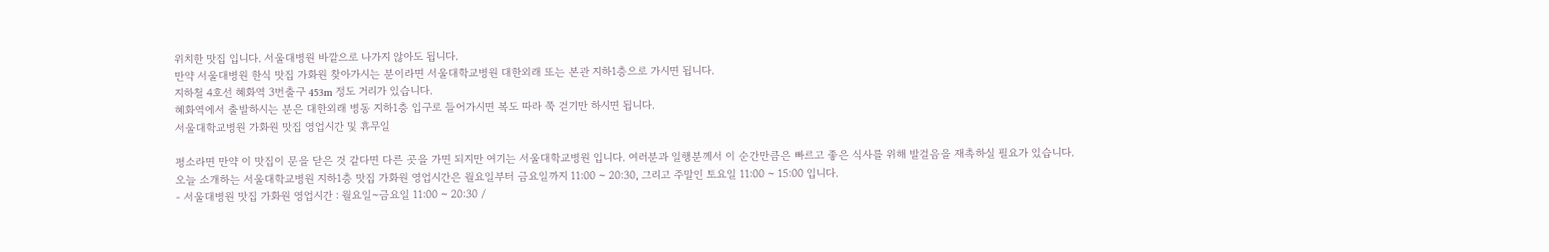위치한 맛집 입니다. 서울대병원 바깥으로 나가지 않아도 됩니다.
만약 서울대병원 한식 맛집 가화원 찾아가시는 분이라면 서울대학교병원 대한외래 또는 본관 지하1층으로 가시면 됩니다.
지하철 4호선 혜화역 3번출구 453m 정도 거리가 있습니다.
혜화역에서 출발하시는 분은 대한외래 병동 지하1층 입구로 들어가시면 복도 따라 쭉 걷기만 하시면 됩니다.
서울대학교병원 가화원 맛집 영업시간 및 휴무일

평소라면 만약 이 맛집이 문을 닫은 것 같다면 다른 곳을 가면 되지만 여기는 서울대학교병원 입니다. 여러분과 일행분께서 이 순간만큼은 빠르고 좋은 식사를 위해 발걸음을 재촉하실 필요가 있습니다.
오늘 소개하는 서울대학교병원 지하1층 맛집 가화원 영업시간은 월요일부터 금요일까지 11:00 ~ 20:30, 그리고 주말인 토요일 11:00 ~ 15:00 입니다.
- 서울대병원 맛집 가화원 영업시간 : 월요일~금요일 11:00 ~ 20:30 /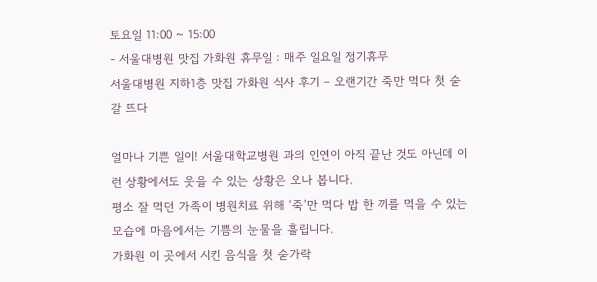토요일 11:00 ~ 15:00
- 서울대병원 맛집 가화원 휴무일 : 매주 일요일 정기휴무
서울대병원 지하1층 맛집 가화원 식사 후기 – 오랜기간 죽만 먹다 첫 숟갈 뜨다

얼마나 기쁜 일이! 서울대학교병원 과의 인연이 아직 끝난 것도 아닌데 이런 상황에서도 웃을 수 있는 상황은 오나 봅니다.
평소 잘 먹던 가족이 병원치료 위해 ‘죽’만 먹다 밥 한 끼를 먹을 수 있는 모습에 마음에서는 기쁨의 눈물을 흘립니다.
가화원 이 곳에서 시킨 음식을 첫 숟가락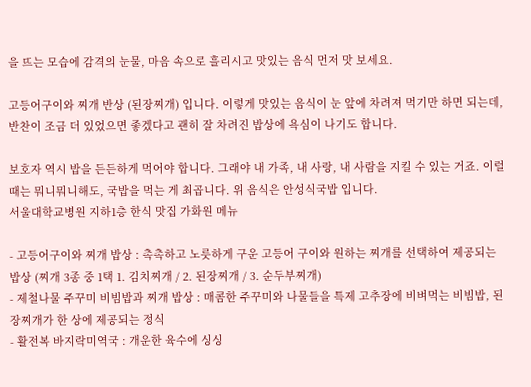을 뜨는 모습에 감격의 눈물, 마음 속으로 흘리시고 맛있는 음식 먼저 맛 보세요.

고등어구이와 찌개 반상 (된장찌개) 입니다. 이렇게 맛있는 음식이 눈 앞에 차려져 먹기만 하면 되는데, 반찬이 조금 더 있었으면 좋겠다고 괜히 잘 차려진 밥상에 욕심이 나기도 합니다.

보호자 역시 밥을 든든하게 먹어야 합니다. 그래야 내 가족, 내 사랑, 내 사람을 지킬 수 있는 거죠. 이럴 때는 뭐니뭐니해도, 국밥을 먹는 게 최곱니다. 위 음식은 안성식국밥 입니다.
서울대학교병원 지하1층 한식 맛집 가화원 메뉴

- 고등어구이와 찌개 밥상 : 촉촉하고 노릇하게 구운 고등어 구이와 원하는 찌개를 선택하여 제공되는 밥상 (찌개 3종 중 1택 1. 김치찌개 / 2. 된장찌개 / 3. 순두부찌개)
- 제철나물 주꾸미 비빔밥과 찌개 밥상 : 매콤한 주꾸미와 나물들을 특제 고추장에 비벼먹는 비빔밥, 된장찌개가 한 상에 제공되는 정식
- 활전복 바지락미역국 : 개운한 육수에 싱싱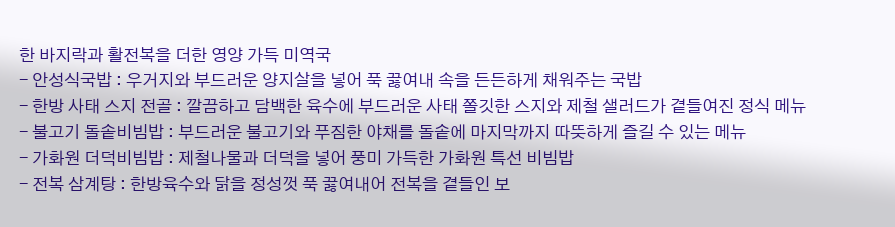한 바지락과 활전복을 더한 영양 가득 미역국
- 안성식국밥 : 우거지와 부드러운 양지살을 넣어 푹 끓여내 속을 든든하게 채워주는 국밥
- 한방 사태 스지 전골 : 깔끔하고 담백한 육수에 부드러운 사태 쫄깃한 스지와 제철 샐러드가 곁들여진 정식 메뉴
- 불고기 돌솥비빔밥 : 부드러운 불고기와 푸짐한 야채를 돌솥에 마지막까지 따뜻하게 즐길 수 있는 메뉴
- 가화원 더덕비빔밥 : 제철나물과 더덕을 넣어 풍미 가득한 가화원 특선 비빔밥
- 전복 삼계탕 : 한방육수와 닭을 정성껏 푹 끓여내어 전복을 곁들인 보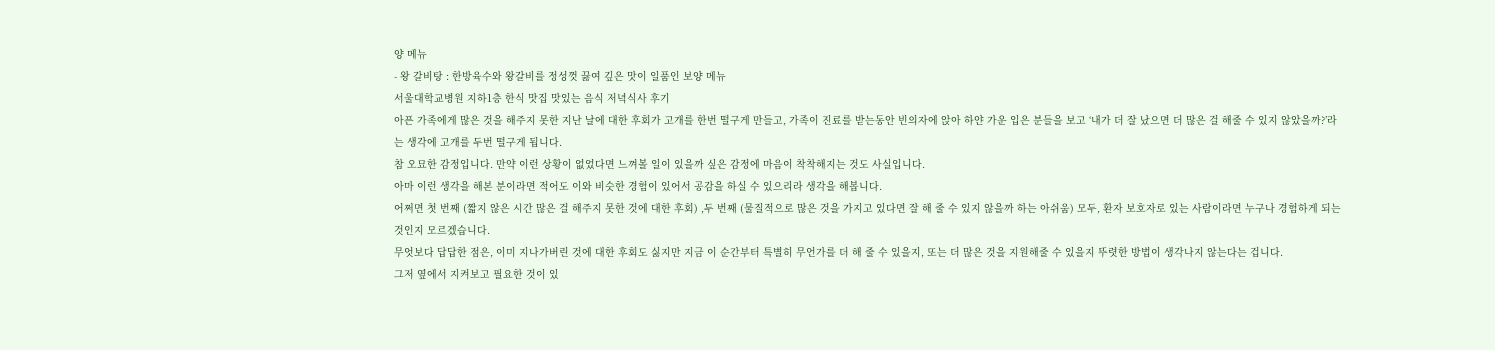양 메뉴
- 왕 갈비탕 : 한방육수와 왕갈비를 정성껏 끓여 깊은 맛이 일품인 보양 메뉴
서울대학교병원 지하1층 한식 맛집 맛있는 음식 저녁식사 후기
아픈 가족에게 많은 것을 해주지 못한 지난 날에 대한 후회가 고개를 한번 떨구게 만들고, 가족이 진료를 받는동안 빈의자에 앉아 하얀 가운 입은 분들을 보고 ‘내가 더 잘 났으면 더 많은 걸 해줄 수 있지 않았을까?’라는 생각에 고개를 두번 떨구게 됩니다.
참 오묘한 감정입니다. 만약 이런 상황이 없었다면 느껴볼 일이 있을까 싶은 감정에 마음이 착착해지는 것도 사실입니다.
아마 이런 생각을 해본 분이라면 적어도 이와 비슷한 경험이 있어서 공감을 하실 수 있으리라 생각을 해봅니다.
어쩌면 첫 번째 (짧지 않은 시간 많은 걸 해주지 못한 것에 대한 후회) ,두 번째 (물질적으로 많은 것을 가지고 있다면 잘 해 줄 수 있지 않을까 하는 아쉬움) 모두, 환자 보호자로 있는 사람이라면 누구나 경험하게 되는 것인지 모르겠습니다.
무엇보다 답답한 점은, 이미 지나가버린 것에 대한 후회도 싫지만 지금 이 순간부터 특별히 무언가를 더 해 줄 수 있을지, 또는 더 많은 것을 지원해줄 수 있을지 뚜렷한 방법이 생각나지 않는다는 겁니다.
그저 옆에서 지켜보고 필요한 것이 있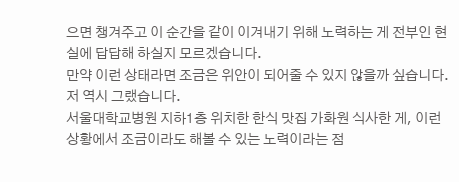으면 챙겨주고 이 순간을 같이 이겨내기 위해 노력하는 게 전부인 현실에 답답해 하실지 모르겠습니다.
만약 이런 상태라면 조금은 위안이 되어줄 수 있지 않을까 싶습니다. 저 역시 그랬습니다.
서울대학교병원 지하1층 위치한 한식 맛집 가화원 식사한 게, 이런 상황에서 조금이라도 해볼 수 있는 노력이라는 점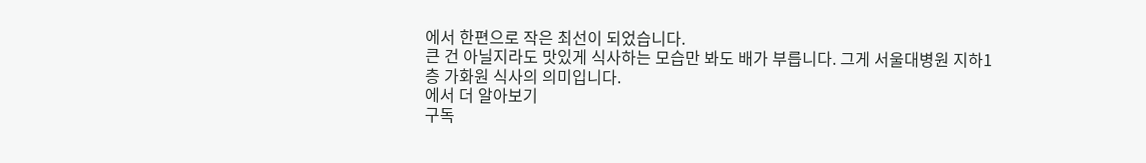에서 한편으로 작은 최선이 되었습니다.
큰 건 아닐지라도 맛있게 식사하는 모습만 봐도 배가 부릅니다. 그게 서울대병원 지하1층 가화원 식사의 의미입니다.
에서 더 알아보기
구독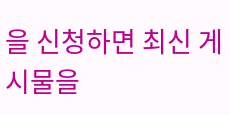을 신청하면 최신 게시물을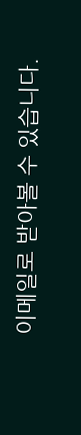이메일로 받아볼 수 있습니다.